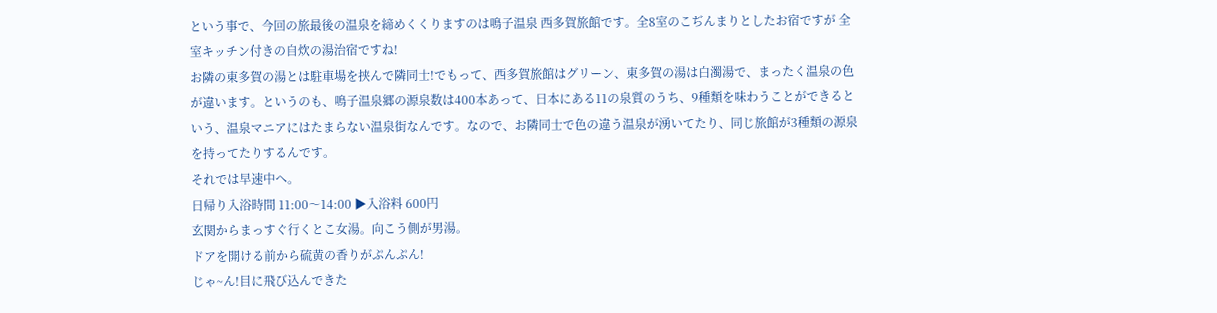という事で、今回の旅最後の温泉を締めくくりますのは鳴子温泉 西多賀旅館です。全8室のこぢんまりとしたお宿ですが 全室キッチン付きの自炊の湯治宿ですね!
お隣の東多賀の湯とは駐車場を挟んで隣同士!でもって、西多賀旅館はグリーン、東多賀の湯は白濁湯で、まったく温泉の色が違います。というのも、鳴子温泉郷の源泉数は400本あって、日本にある11の泉質のうち、9種類を味わうことができるという、温泉マニアにはたまらない温泉街なんです。なので、お隣同士で色の違う温泉が湧いてたり、同じ旅館が3種類の源泉を持ってたりするんです。
それでは早速中へ。
日帰り入浴時間 11:00〜14:00 ▶入浴料 600円
玄関からまっすぐ行くとこ女湯。向こう側が男湯。
ドアを開ける前から硫黄の香りがぷんぷん!
じゃ~ん!目に飛び込んできた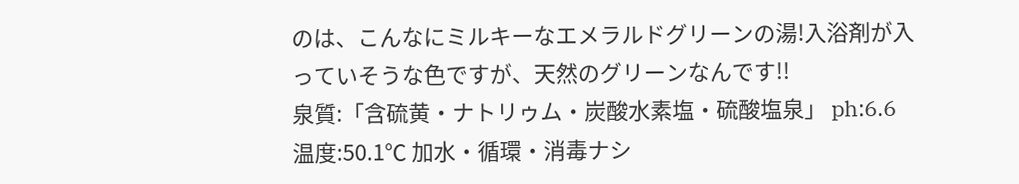のは、こんなにミルキーなエメラルドグリーンの湯!入浴剤が入っていそうな色ですが、天然のグリーンなんです!!
泉質:「含硫黄・ナトリゥム・炭酸水素塩・硫酸塩泉」 ph:6.6 温度:50.1℃ 加水・循環・消毒ナシ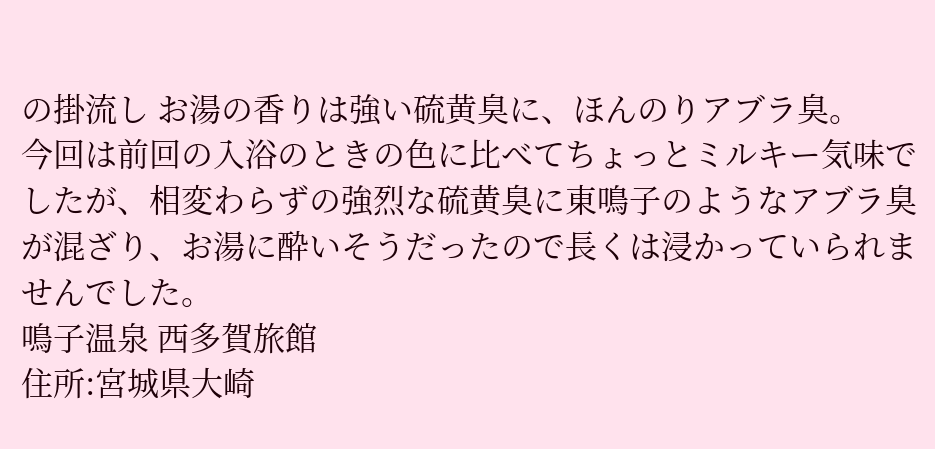の掛流し お湯の香りは強い硫黄臭に、ほんのりアブラ臭。
今回は前回の入浴のときの色に比べてちょっとミルキー気味でしたが、相変わらずの強烈な硫黄臭に東鳴子のようなアブラ臭が混ざり、お湯に酔いそうだったので長くは浸かっていられませんでした。
鳴子温泉 西多賀旅館
住所:宮城県大崎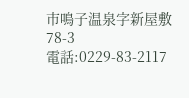市鳴子温泉字新屋敷78-3
電話:0229-83-2117